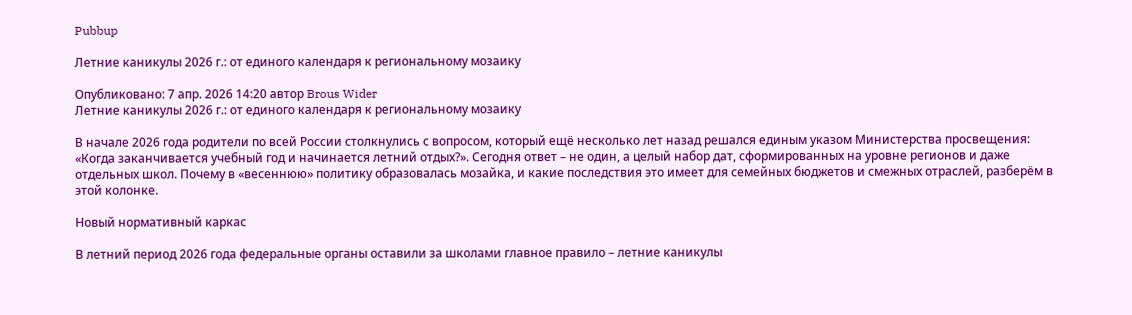Pubbup

Летние каникулы 2026 г.: от единого календаря к региональному мозаику

Опубликовано: 7 апр. 2026 14:20 автор Brous Wider
Летние каникулы 2026 г.: от единого календаря к региональному мозаику

В начале 2026 года родители по всей России столкнулись с вопросом, который ещё несколько лет назад решался единым указом Министерства просвещения: «Когда заканчивается учебный год и начинается летний отдых?». Сегодня ответ – не один, а целый набор дат, сформированных на уровне регионов и даже отдельных школ. Почему в «весеннюю» политику образовалась мозайка, и какие последствия это имеет для семейных бюджетов и смежных отраслей, разберём в этой колонке.

Новый нормативный каркас

В летний период 2026 года федеральные органы оставили за школами главное правило – летние каникулы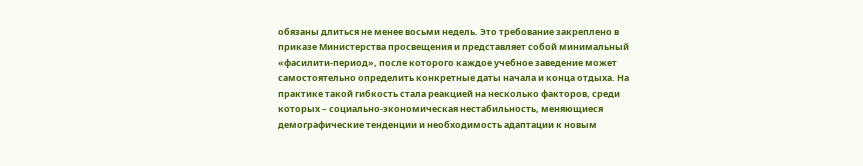обязаны длиться не менее восьми недель. Это требование закреплено в приказе Министерства просвещения и представляет собой минимальный «фасилити‑период», после которого каждое учебное заведение может самостоятельно определить конкретные даты начала и конца отдыха. На практике такой гибкость стала реакцией на несколько факторов, среди которых – социально‑экономическая нестабильность, меняющиеся демографические тенденции и необходимость адаптации к новым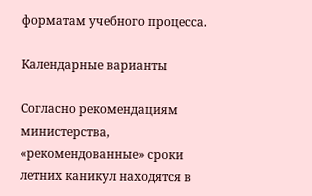форматам учебного процесса.

Календарные варианты

Согласно рекомендациям министерства, «рекомендованные» сроки летних каникул находятся в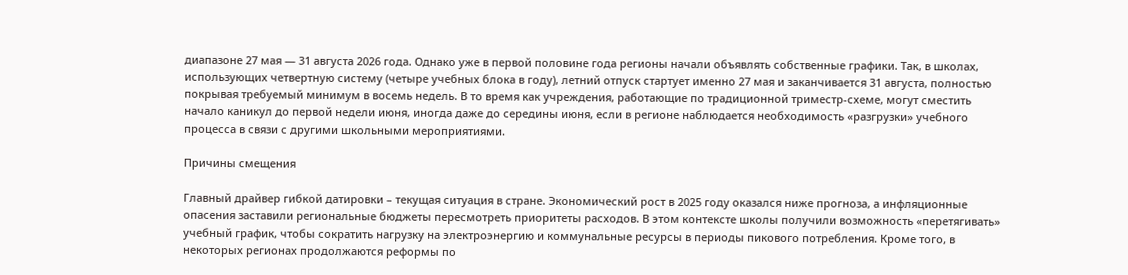диапазоне 27 мая — 31 августа 2026 года. Однако уже в первой половине года регионы начали объявлять собственные графики. Так, в школах, использующих четвертную систему (четыре учебных блока в году), летний отпуск стартует именно 27 мая и заканчивается 31 августа, полностью покрывая требуемый минимум в восемь недель. В то время как учреждения, работающие по традиционной триместр‑схеме, могут сместить начало каникул до первой недели июня, иногда даже до середины июня, если в регионе наблюдается необходимость «разгрузки» учебного процесса в связи с другими школьными мероприятиями.

Причины смещения

Главный драйвер гибкой датировки – текущая ситуация в стране. Экономический рост в 2025 году оказался ниже прогноза, а инфляционные опасения заставили региональные бюджеты пересмотреть приоритеты расходов. В этом контексте школы получили возможность «перетягивать» учебный график, чтобы сократить нагрузку на электроэнергию и коммунальные ресурсы в периоды пикового потребления. Кроме того, в некоторых регионах продолжаются реформы по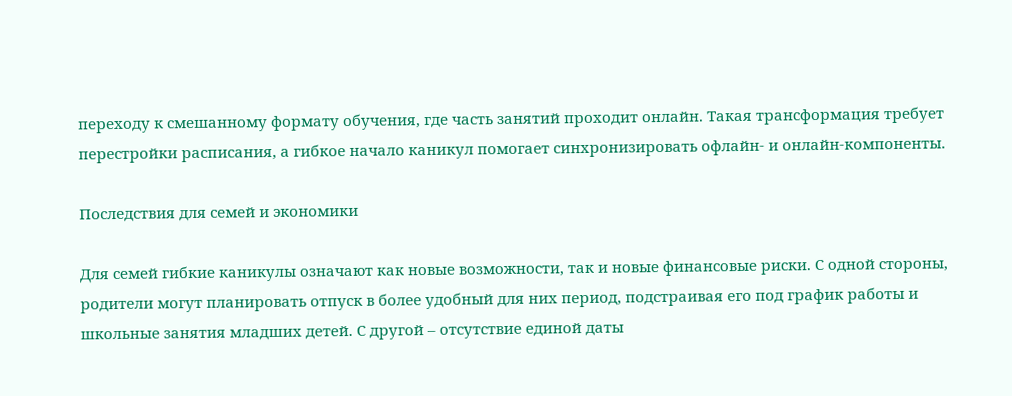переходу к смешанному формату обучения, где часть занятий проходит онлайн. Такая трансформация требует перестройки расписания, а гибкое начало каникул помогает синхронизировать офлайн‑ и онлайн‑компоненты.

Последствия для семей и экономики

Для семей гибкие каникулы означают как новые возможности, так и новые финансовые риски. С одной стороны, родители могут планировать отпуск в более удобный для них период, подстраивая его под график работы и школьные занятия младших детей. С другой – отсутствие единой даты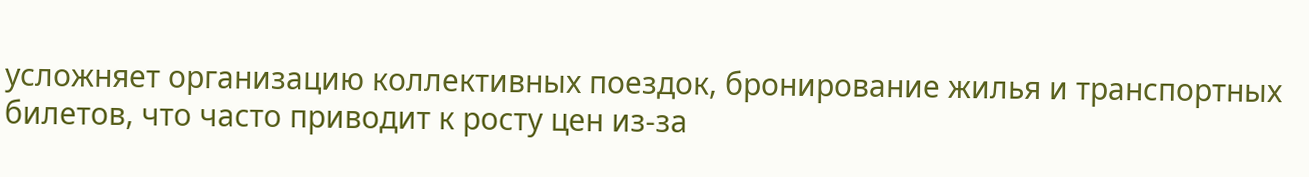усложняет организацию коллективных поездок, бронирование жилья и транспортных билетов, что часто приводит к росту цен из‑за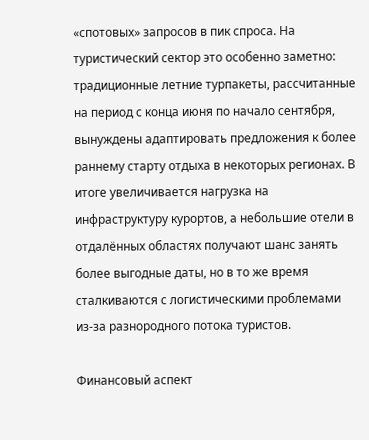«спотовых» запросов в пик спроса. На туристический сектор это особенно заметно: традиционные летние турпакеты, рассчитанные на период с конца июня по начало сентября, вынуждены адаптировать предложения к более раннему старту отдыха в некоторых регионах. В итоге увеличивается нагрузка на инфраструктуру курортов, а небольшие отели в отдалённых областях получают шанс занять более выгодные даты, но в то же время сталкиваются с логистическими проблемами из‑за разнородного потока туристов.

Финансовый аспект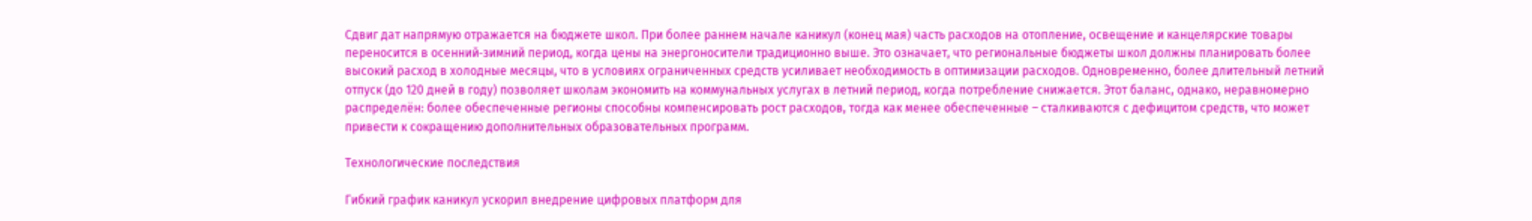Сдвиг дат напрямую отражается на бюджете школ. При более раннем начале каникул (конец мая) часть расходов на отопление, освещение и канцелярские товары переносится в осенний‑зимний период, когда цены на энергоносители традиционно выше. Это означает, что региональные бюджеты школ должны планировать более высокий расход в холодные месяцы, что в условиях ограниченных средств усиливает необходимость в оптимизации расходов. Одновременно, более длительный летний отпуск (до 120 дней в году) позволяет школам экономить на коммунальных услугах в летний период, когда потребление снижается. Этот баланс, однако, неравномерно распределён: более обеспеченные регионы способны компенсировать рост расходов, тогда как менее обеспеченные – сталкиваются с дефицитом средств, что может привести к сокращению дополнительных образовательных программ.

Технологические последствия

Гибкий график каникул ускорил внедрение цифровых платформ для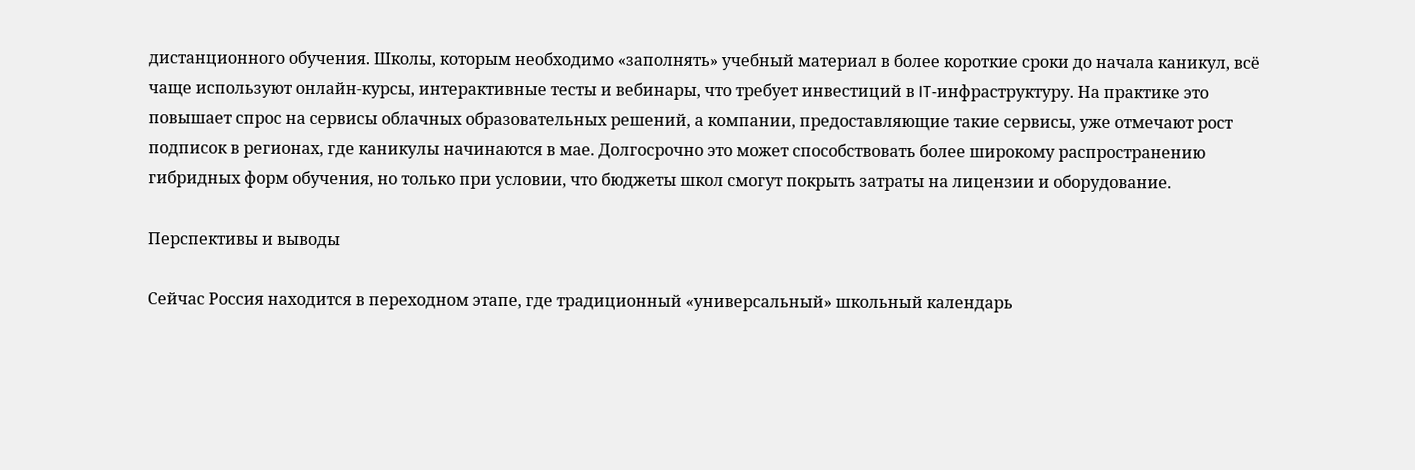дистанционного обучения. Школы, которым необходимо «заполнять» учебный материал в более короткие сроки до начала каникул, всё чаще используют онлайн‑курсы, интерактивные тесты и вебинары, что требует инвестиций в IT‑инфраструктуру. На практике это повышает спрос на сервисы облачных образовательных решений, а компании, предоставляющие такие сервисы, уже отмечают рост подписок в регионах, где каникулы начинаются в мае. Долгосрочно это может способствовать более широкому распространению гибридных форм обучения, но только при условии, что бюджеты школ смогут покрыть затраты на лицензии и оборудование.

Перспективы и выводы

Сейчас Россия находится в переходном этапе, где традиционный «универсальный» школьный календарь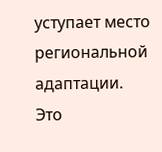уступает место региональной адаптации. Это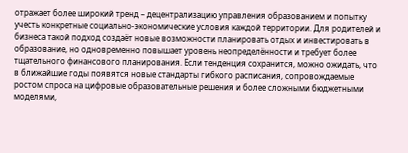отражает более широкий тренд – децентрализацию управления образованием и попытку учесть конкретные социально‑экономические условия каждой территории. Для родителей и бизнеса такой подход создаёт новые возможности планировать отдых и инвестировать в образование, но одновременно повышает уровень неопределённости и требует более тщательного финансового планирования. Если тенденция сохранится, можно ожидать, что в ближайшие годы появятся новые стандарты гибкого расписания, сопровождаемые ростом спроса на цифровые образовательные решения и более сложными бюджетными моделями,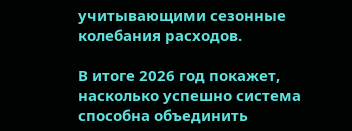учитывающими сезонные колебания расходов.

В итоге 2026 год покажет, насколько успешно система способна объединить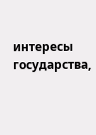интересы государства,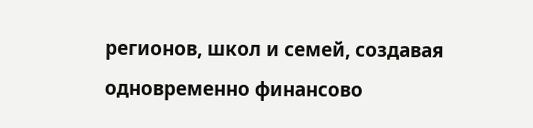регионов, школ и семей, создавая одновременно финансово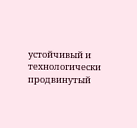устойчивый и технологически продвинутый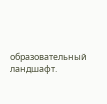образовательный ландшафт.